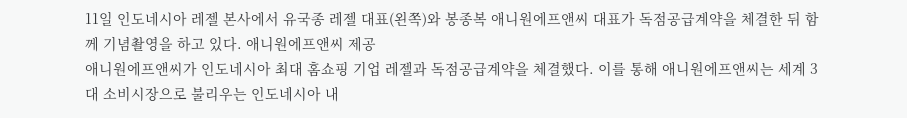11일 인도네시아 레젤 본사에서 유국종 레젤 대표(왼쪽)와 봉종복 애니원에프앤씨 대표가 독점공급계약을 체결한 뒤 함께 기념촬영을 하고 있다. 애니원에프앤씨 제공
애니원에프앤씨가 인도네시아 최대 홈쇼핑 기업 레젤과 독점공급계약을 체결했다. 이를 통해 애니원에프앤씨는 세계 3대 소비시장으로 불리우는 인도네시아 내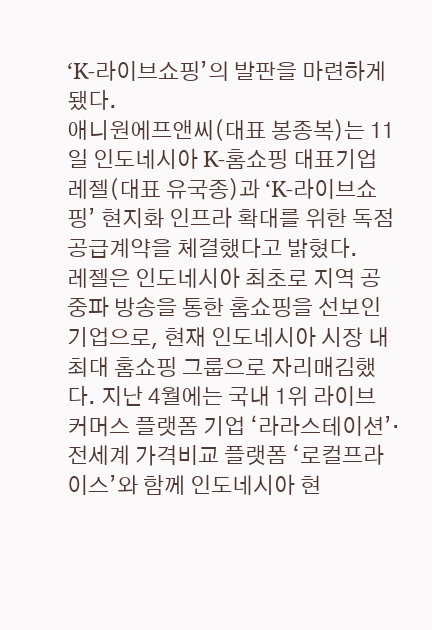‘K-라이브쇼핑’의 발판을 마련하게 됐다.
애니원에프앤씨(대표 봉종복)는 11일 인도네시아 K-홈쇼핑 대표기업 레젤(대표 유국종)과 ‘K-라이브쇼핑’ 현지화 인프라 확대를 위한 독점공급계약을 체결했다고 밝혔다.
레젤은 인도네시아 최초로 지역 공중파 방송을 통한 홈쇼핑을 선보인 기업으로, 현재 인도네시아 시장 내 최대 홈쇼핑 그룹으로 자리매김했다. 지난 4월에는 국내 1위 라이브 커머스 플랫폼 기업 ‘라라스테이션’·전세계 가격비교 플랫폼 ‘로컬프라이스’와 함께 인도네시아 현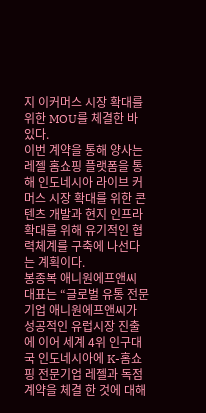지 이커머스 시장 확대를 위한 MOU를 체결한 바 있다.
이번 계약을 통해 양사는 레젤 홈쇼핑 플랫폼을 통해 인도네시아 라이브 커머스 시장 확대를 위한 콘텐츠 개발과 현지 인프라 확대를 위해 유기적인 협력체계를 구축에 나선다는 계획이다.
봉종복 애니원에프앤씨 대표는 “글로벌 유통 전문기업 애니원에프앤씨가 성공적인 유럽시장 진출에 이어 세계 4위 인구대국 인도네시아에 K-홈쇼핑 전문기업 레젤과 독점계약을 체결 한 것에 대해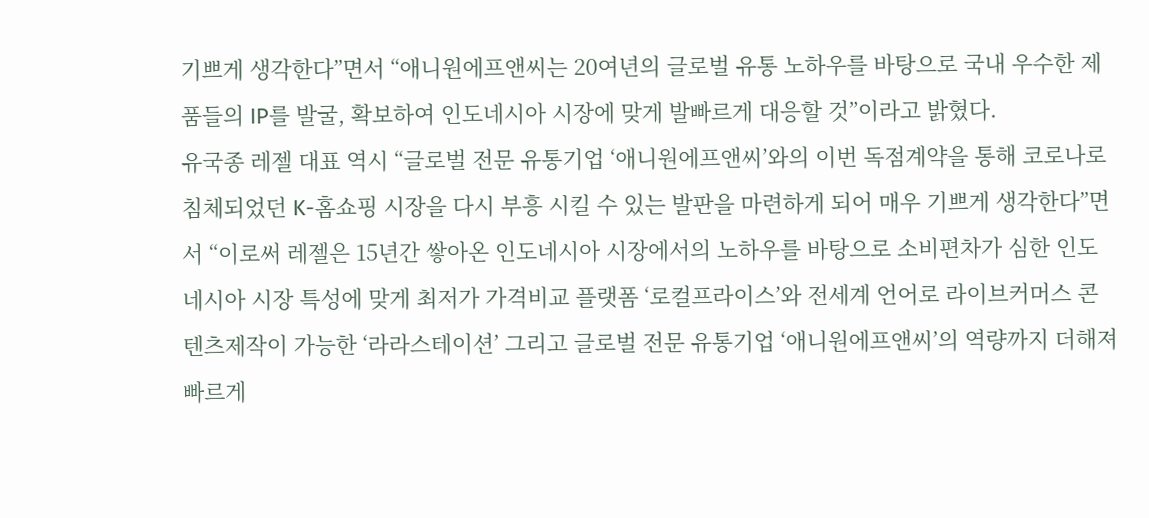기쁘게 생각한다”면서 “애니원에프앤씨는 20여년의 글로벌 유통 노하우를 바탕으로 국내 우수한 제품들의 IP를 발굴, 확보하여 인도네시아 시장에 맞게 발빠르게 대응할 것”이라고 밝혔다.
유국종 레젤 대표 역시 “글로벌 전문 유통기업 ‘애니원에프앤씨’와의 이번 독점계약을 통해 코로나로 침체되었던 K-홈쇼핑 시장을 다시 부흥 시킬 수 있는 발판을 마련하게 되어 매우 기쁘게 생각한다”면서 “이로써 레젤은 15년간 쌓아온 인도네시아 시장에서의 노하우를 바탕으로 소비편차가 심한 인도네시아 시장 특성에 맞게 최저가 가격비교 플랫폼 ‘로컬프라이스’와 전세계 언어로 라이브커머스 콘텐츠제작이 가능한 ‘라라스테이션’ 그리고 글로벌 전문 유통기업 ‘애니원에프앤씨’의 역량까지 더해져 빠르게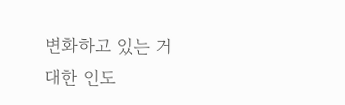변화하고 있는 거대한 인도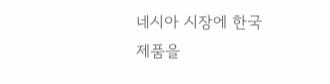네시아 시장에 한국제품을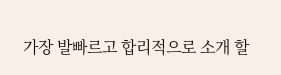가장 발빠르고 합리적으로 소개 할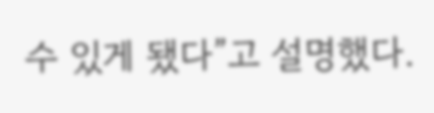수 있게 됐다”고 설명했다.